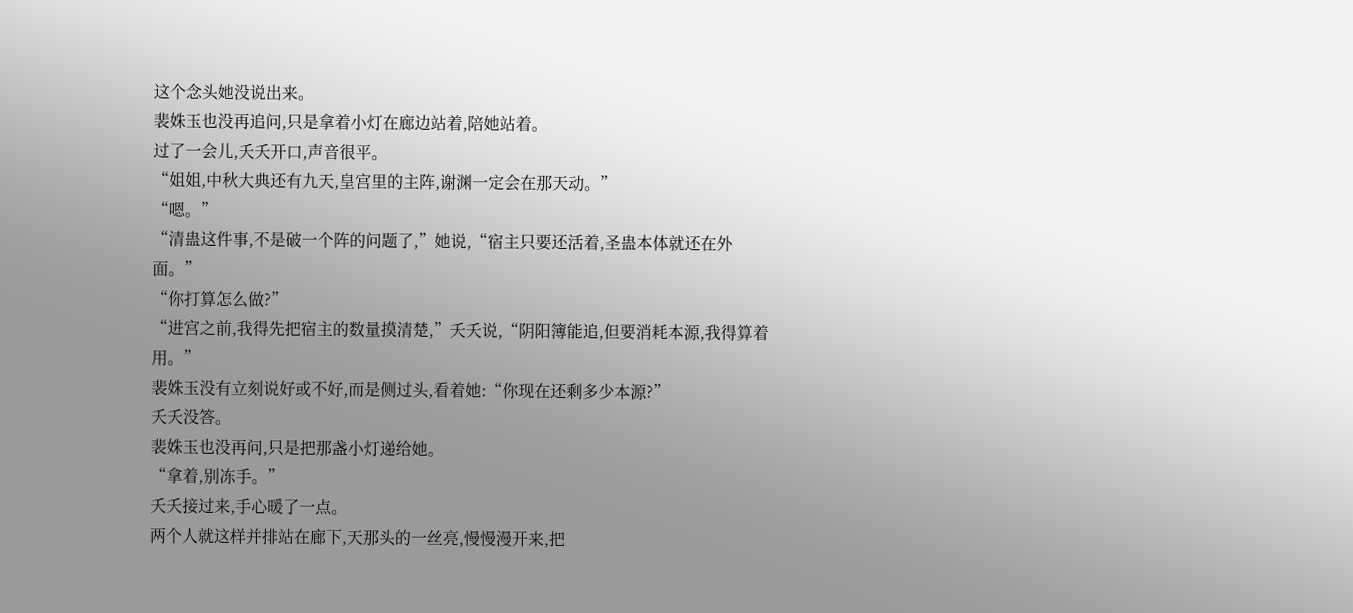这个念头她没说出来。
裴姝玉也没再追问,只是拿着小灯在廊边站着,陪她站着。
过了一会儿,夭夭开口,声音很平。
“姐姐,中秋大典还有九天,皇宫里的主阵,谢渊一定会在那天动。”
“嗯。”
“清蛊这件事,不是破一个阵的问题了,”她说,“宿主只要还活着,圣蛊本体就还在外面。”
“你打算怎么做?”
“进宫之前,我得先把宿主的数量摸清楚,”夭夭说,“阴阳簿能追,但要消耗本源,我得算着用。”
裴姝玉没有立刻说好或不好,而是侧过头,看着她:“你现在还剩多少本源?”
夭夭没答。
裴姝玉也没再问,只是把那盏小灯递给她。
“拿着,别冻手。”
夭夭接过来,手心暖了一点。
两个人就这样并排站在廊下,天那头的一丝亮,慢慢漫开来,把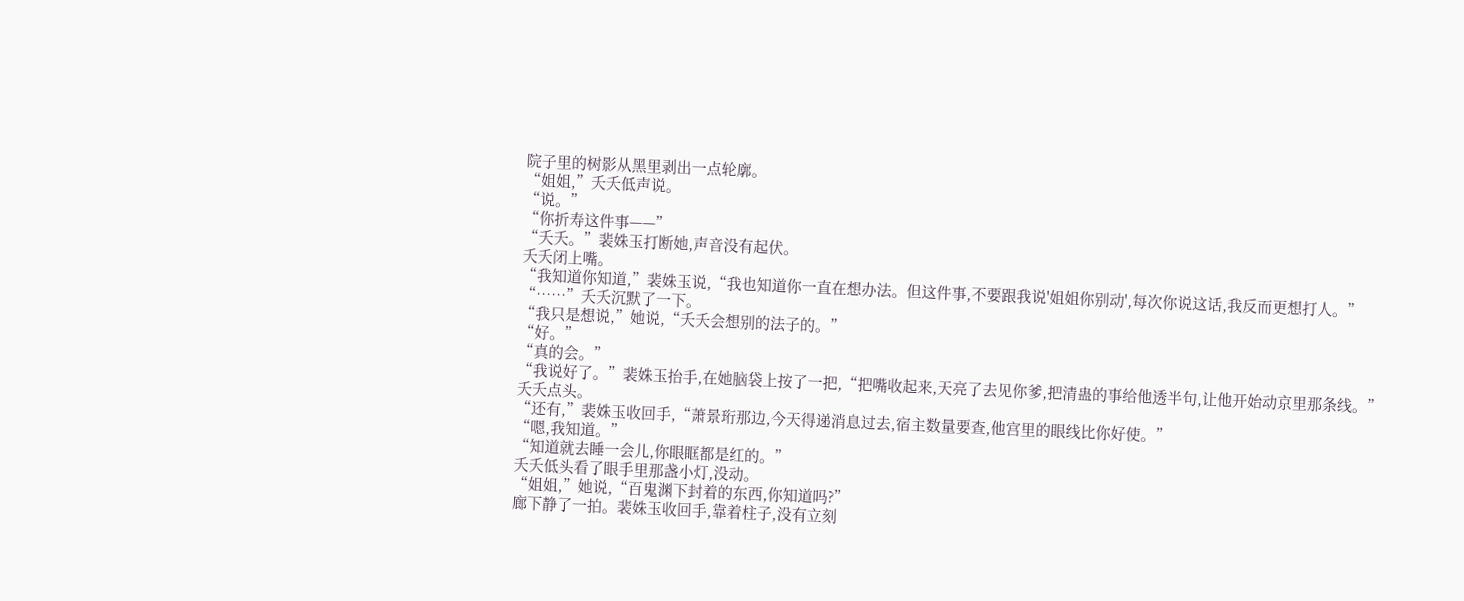院子里的树影从黑里剥出一点轮廓。
“姐姐,”夭夭低声说。
“说。”
“你折寿这件事——”
“夭夭。”裴姝玉打断她,声音没有起伏。
夭夭闭上嘴。
“我知道你知道,”裴姝玉说,“我也知道你一直在想办法。但这件事,不要跟我说'姐姐你别动',每次你说这话,我反而更想打人。”
“……”夭夭沉默了一下。
“我只是想说,”她说,“夭夭会想别的法子的。”
“好。”
“真的会。”
“我说好了。”裴姝玉抬手,在她脑袋上按了一把,“把嘴收起来,天亮了去见你爹,把清蛊的事给他透半句,让他开始动京里那条线。”
夭夭点头。
“还有,”裴姝玉收回手,“萧景珩那边,今天得递消息过去,宿主数量要查,他宫里的眼线比你好使。”
“嗯,我知道。”
“知道就去睡一会儿,你眼眶都是红的。”
夭夭低头看了眼手里那盏小灯,没动。
“姐姐,”她说,“百鬼渊下封着的东西,你知道吗?”
廊下静了一拍。裴姝玉收回手,靠着柱子,没有立刻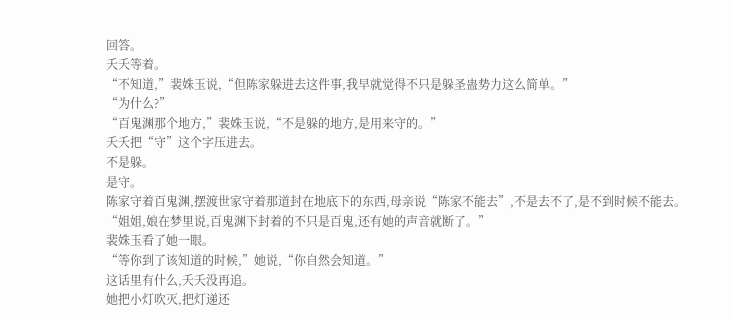回答。
夭夭等着。
“不知道,”裴姝玉说,“但陈家躲进去这件事,我早就觉得不只是躲圣蛊势力这么简单。”
“为什么?”
“百鬼渊那个地方,”裴姝玉说,“不是躲的地方,是用来守的。”
夭夭把“守”这个字压进去。
不是躲。
是守。
陈家守着百鬼渊,摆渡世家守着那道封在地底下的东西,母亲说“陈家不能去”,不是去不了,是不到时候不能去。
“姐姐,娘在梦里说,百鬼渊下封着的不只是百鬼,还有她的声音就断了。”
裴姝玉看了她一眼。
“等你到了该知道的时候,”她说,“你自然会知道。”
这话里有什么,夭夭没再追。
她把小灯吹灭,把灯递还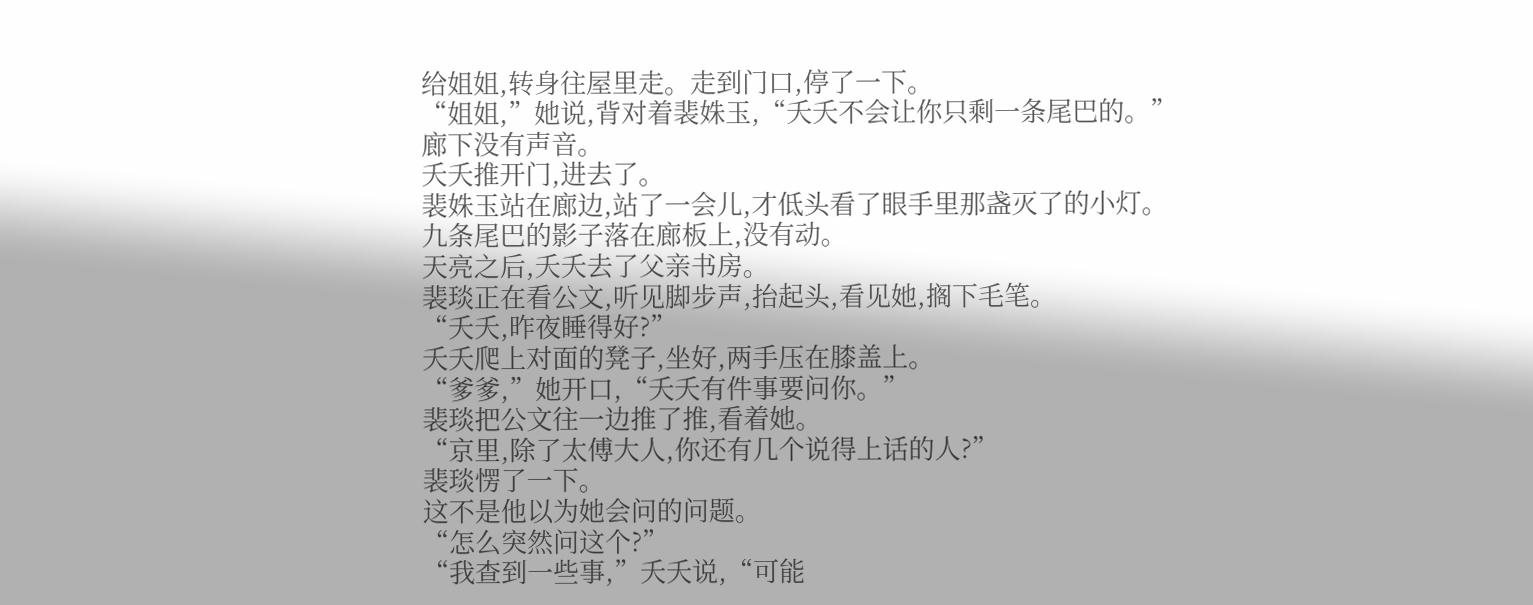给姐姐,转身往屋里走。走到门口,停了一下。
“姐姐,”她说,背对着裴姝玉,“夭夭不会让你只剩一条尾巴的。”
廊下没有声音。
夭夭推开门,进去了。
裴姝玉站在廊边,站了一会儿,才低头看了眼手里那盏灭了的小灯。
九条尾巴的影子落在廊板上,没有动。
天亮之后,夭夭去了父亲书房。
裴琰正在看公文,听见脚步声,抬起头,看见她,搁下毛笔。
“夭夭,昨夜睡得好?”
夭夭爬上对面的凳子,坐好,两手压在膝盖上。
“爹爹,”她开口,“夭夭有件事要问你。”
裴琰把公文往一边推了推,看着她。
“京里,除了太傅大人,你还有几个说得上话的人?”
裴琰愣了一下。
这不是他以为她会问的问题。
“怎么突然问这个?”
“我查到一些事,”夭夭说,“可能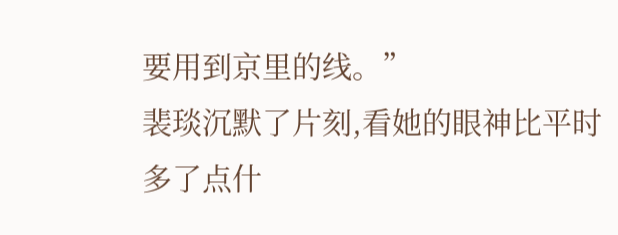要用到京里的线。”
裴琰沉默了片刻,看她的眼神比平时多了点什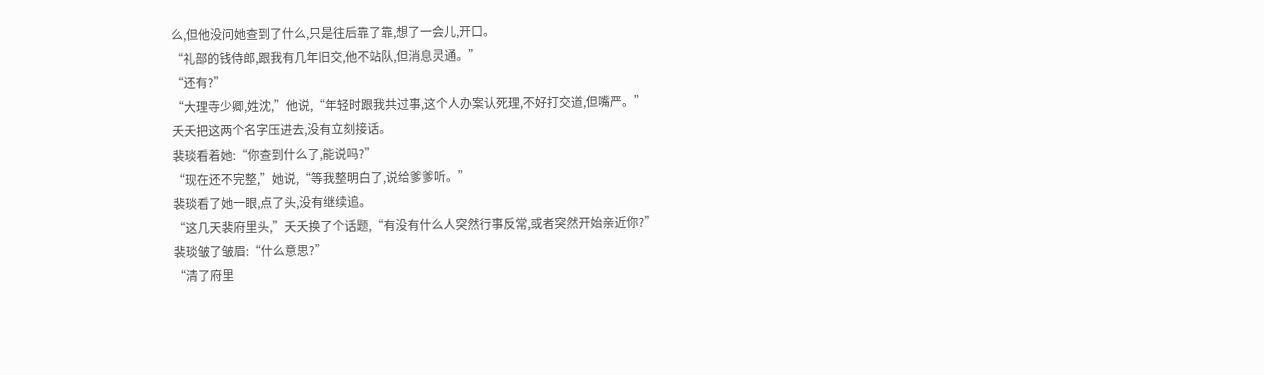么,但他没问她查到了什么,只是往后靠了靠,想了一会儿,开口。
“礼部的钱侍郎,跟我有几年旧交,他不站队,但消息灵通。”
“还有?”
“大理寺少卿,姓沈,”他说,“年轻时跟我共过事,这个人办案认死理,不好打交道,但嘴严。”
夭夭把这两个名字压进去,没有立刻接话。
裴琰看着她:“你查到什么了,能说吗?”
“现在还不完整,”她说,“等我整明白了,说给爹爹听。”
裴琰看了她一眼,点了头,没有继续追。
“这几天裴府里头,”夭夭换了个话题,“有没有什么人突然行事反常,或者突然开始亲近你?”
裴琰皱了皱眉:“什么意思?”
“清了府里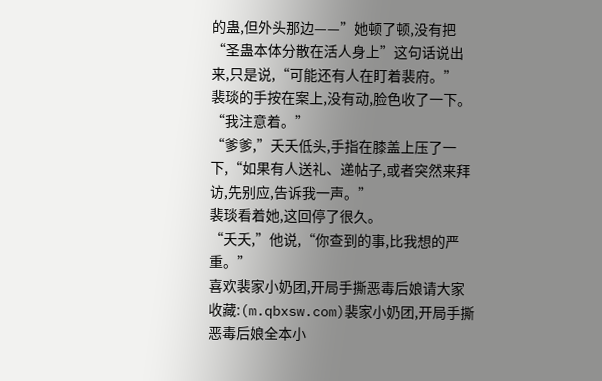的蛊,但外头那边——”她顿了顿,没有把“圣蛊本体分散在活人身上”这句话说出来,只是说,“可能还有人在盯着裴府。”
裴琰的手按在案上,没有动,脸色收了一下。
“我注意着。”
“爹爹,”夭夭低头,手指在膝盖上压了一下,“如果有人送礼、递帖子,或者突然来拜访,先别应,告诉我一声。”
裴琰看着她,这回停了很久。
“夭夭,”他说,“你查到的事,比我想的严重。”
喜欢裴家小奶团,开局手撕恶毒后娘请大家收藏:(m.qbxsw.com)裴家小奶团,开局手撕恶毒后娘全本小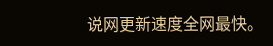说网更新速度全网最快。